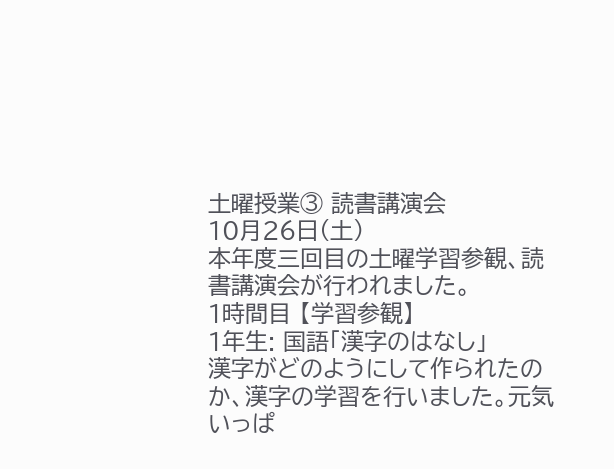土曜授業③ 読書講演会
10月26日(土)
本年度三回目の土曜学習参観、読書講演会が行われました。
1時間目 【学習参観】
1年生: 国語「漢字のはなし」
漢字がどのようにして作られたのか、漢字の学習を行いました。元気いっぱ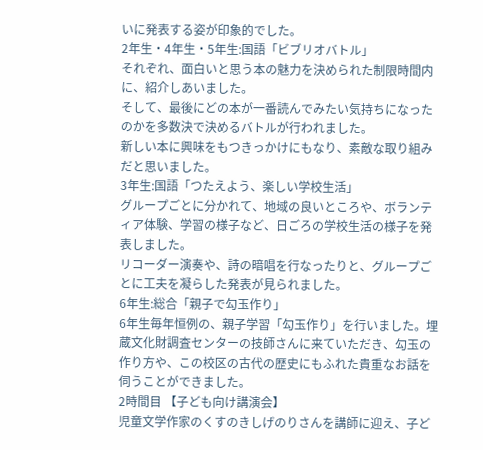いに発表する姿が印象的でした。
2年生・4年生・5年生:国語「ビブリオバトル」
それぞれ、面白いと思う本の魅力を決められた制限時間内に、紹介しあいました。
そして、最後にどの本が一番読んでみたい気持ちになったのかを多数決で決めるバトルが行われました。
新しい本に興味をもつきっかけにもなり、素敵な取り組みだと思いました。
3年生:国語「つたえよう、楽しい学校生活」
グループごとに分かれて、地域の良いところや、ボランティア体験、学習の様子など、日ごろの学校生活の様子を発表しました。
リコーダー演奏や、詩の暗唱を行なったりと、グループごとに工夫を凝らした発表が見られました。
6年生:総合「親子で勾玉作り」
6年生毎年恒例の、親子学習「勾玉作り」を行いました。埋蔵文化財調査センターの技師さんに来ていただき、勾玉の作り方や、この校区の古代の歴史にもふれた貴重なお話を伺うことができました。
2時間目 【子ども向け講演会】
児童文学作家のくすのきしげのりさんを講師に迎え、子ど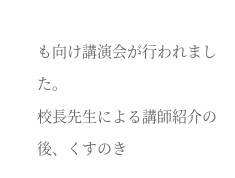も向け講演会が行われました。
校長先生による講師紹介の後、くすのき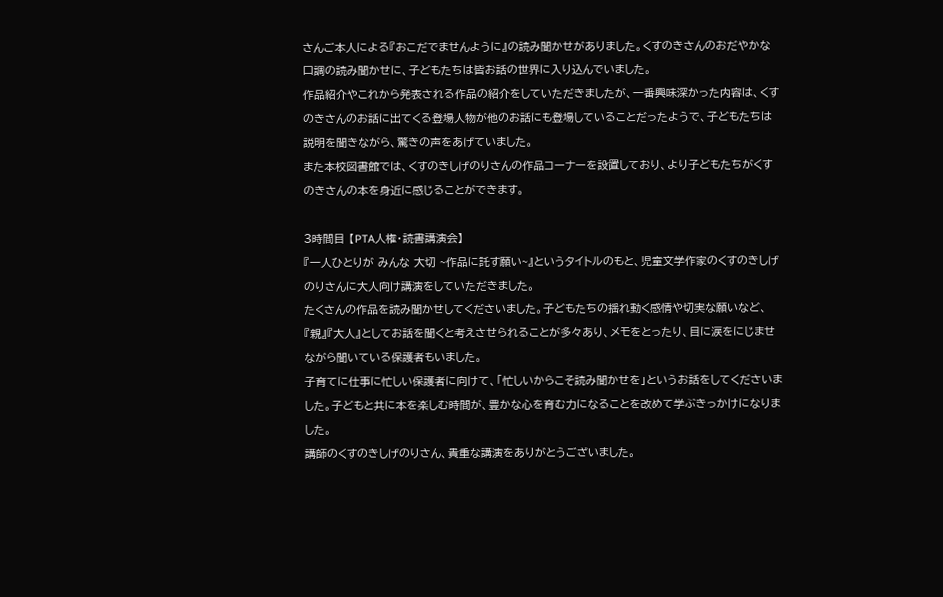さんご本人による『おこだでませんように』の読み聞かせがありました。くすのきさんのおだやかな口調の読み聞かせに、子どもたちは皆お話の世界に入り込んでいました。
作品紹介やこれから発表される作品の紹介をしていただきましたが、一番興味深かった内容は、くすのきさんのお話に出てくる登場人物が他のお話にも登場していることだったようで、子どもたちは説明を聞きながら、驚きの声をあげていました。
また本校図書館では、くすのきしげのりさんの作品コーナーを設置しており、より子どもたちがくすのきさんの本を身近に感じることができます。

3時間目 【PTA人権・読書講演会】
『一人ひとりが みんな 大切 ~作品に託す願い~』というタイトルのもと、児童文学作家のくすのきしげのりさんに大人向け講演をしていただきました。
たくさんの作品を読み聞かせしてくださいました。子どもたちの揺れ動く感情や切実な願いなど、『親』『大人』としてお話を聞くと考えさせられることが多々あり、メモをとったり、目に涙をにじませながら聞いている保護者もいました。
子育てに仕事に忙しい保護者に向けて、「忙しいからこそ読み聞かせを」というお話をしてくださいました。子どもと共に本を楽しむ時間が、豊かな心を育む力になることを改めて学ぶきっかけになりました。
講師のくすのきしげのりさん、貴重な講演をありがとうございました。